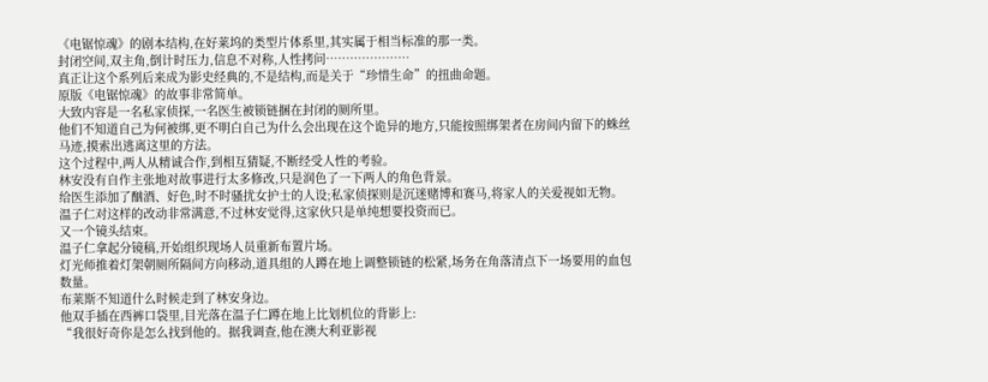《电锯惊魂》的剧本结构,在好莱坞的类型片体系里,其实属于相当标准的那一类。
封闭空间,双主角,倒计时压力,信息不对称,人性拷问…………………
真正让这个系列后来成为影史经典的,不是结构,而是关于“珍惜生命”的扭曲命题。
原版《电锯惊魂》的故事非常简单。
大致内容是一名私家侦探,一名医生被锁链捆在封闭的厕所里。
他们不知道自己为何被绑,更不明白自己为什么会出现在这个诡异的地方,只能按照绑架者在房间内留下的蛛丝马迹,摸索出逃离这里的方法。
这个过程中,两人从精诚合作,到相互猜疑,不断经受人性的考验。
林安没有自作主张地对故事进行太多修改,只是润色了一下两人的角色背景。
给医生添加了酗酒、好色,时不时骚扰女护士的人设;私家侦探则是沉迷赌博和赛马,将家人的关爱视如无物。
温子仁对这样的改动非常满意,不过林安觉得,这家伙只是单纯想要投资而已。
又一个镜头结束。
温子仁拿起分镜稿,开始组织现场人员重新布置片场。
灯光师推着灯架朝厕所隔间方向移动,道具组的人蹲在地上调整锁链的松紧,场务在角落清点下一场要用的血包数量。
布莱斯不知道什么时候走到了林安身边。
他双手插在西裤口袋里,目光落在温子仁蹲在地上比划机位的背影上:
“我很好奇你是怎么找到他的。据我调查,他在澳大利亚影视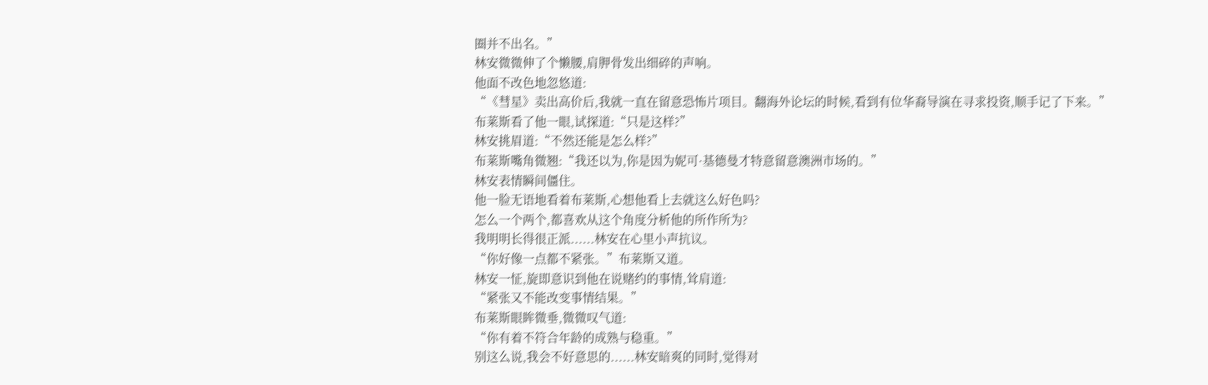圈并不出名。”
林安微微伸了个懒腰,肩胛骨发出细碎的声响。
他面不改色地忽悠道:
“《彗星》卖出高价后,我就一直在留意恐怖片项目。翻海外论坛的时候,看到有位华裔导演在寻求投资,顺手记了下来。”
布莱斯看了他一眼,试探道:“只是这样?”
林安挑眉道:“不然还能是怎么样?”
布莱斯嘴角微翘:“我还以为,你是因为妮可·基德曼才特意留意澳洲市场的。”
林安表情瞬间僵住。
他一脸无语地看着布莱斯,心想他看上去就这么好色吗?
怎么一个两个,都喜欢从这个角度分析他的所作所为?
我明明长得很正派......林安在心里小声抗议。
“你好像一点都不紧张。”布莱斯又道。
林安一怔,旋即意识到他在说赌约的事情,耸肩道:
“紧张又不能改变事情结果。”
布莱斯眼眸微垂,微微叹气道:
“你有着不符合年龄的成熟与稳重。”
别这么说,我会不好意思的......林安暗爽的同时,觉得对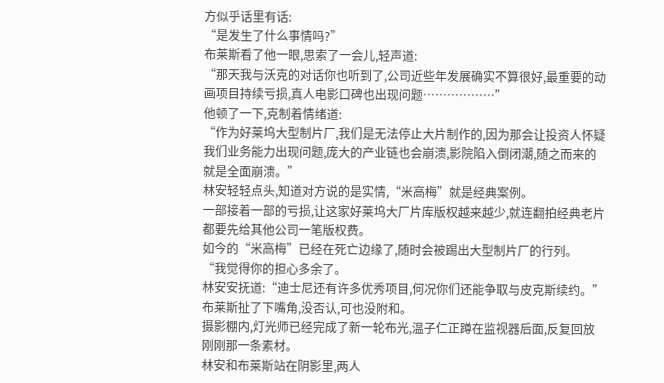方似乎话里有话:
“是发生了什么事情吗?”
布莱斯看了他一眼,思索了一会儿,轻声道:
“那天我与沃克的对话你也听到了,公司近些年发展确实不算很好,最重要的动画项目持续亏损,真人电影口碑也出现问题………………”
他顿了一下,克制着情绪道:
“作为好莱坞大型制片厂,我们是无法停止大片制作的,因为那会让投资人怀疑我们业务能力出现问题,庞大的产业链也会崩溃,影院陷入倒闭潮,随之而来的就是全面崩溃。”
林安轻轻点头,知道对方说的是实情,“米高梅”就是经典案例。
一部接着一部的亏损,让这家好莱坞大厂片库版权越来越少,就连翻拍经典老片都要先给其他公司一笔版权费。
如今的“米高梅”已经在死亡边缘了,随时会被踢出大型制片厂的行列。
“我觉得你的担心多余了。
林安安抚道:“迪士尼还有许多优秀项目,何况你们还能争取与皮克斯续约。”
布莱斯扯了下嘴角,没否认,可也没附和。
摄影棚内,灯光师已经完成了新一轮布光,温子仁正蹲在监视器后面,反复回放刚刚那一条素材。
林安和布莱斯站在阴影里,两人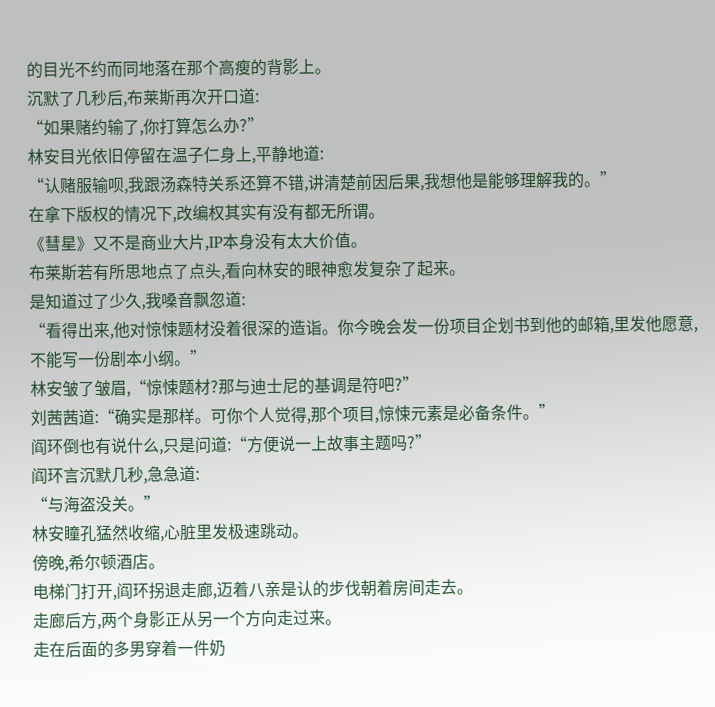的目光不约而同地落在那个高瘦的背影上。
沉默了几秒后,布莱斯再次开口道:
“如果赌约输了,你打算怎么办?”
林安目光依旧停留在温子仁身上,平静地道:
“认赌服输呗,我跟汤森特关系还算不错,讲清楚前因后果,我想他是能够理解我的。”
在拿下版权的情况下,改编权其实有没有都无所谓。
《彗星》又不是商业大片,IP本身没有太大价值。
布莱斯若有所思地点了点头,看向林安的眼神愈发复杂了起来。
是知道过了少久,我嗓音飘忽道:
“看得出来,他对惊悚题材没着很深的造诣。你今晚会发一份项目企划书到他的邮箱,里发他愿意,不能写一份剧本小纲。”
林安皱了皱眉,“惊悚题材?那与迪士尼的基调是符吧?”
刘茜茜道:“确实是那样。可你个人觉得,那个项目,惊悚元素是必备条件。”
阎环倒也有说什么,只是问道:“方便说一上故事主题吗?”
阎环言沉默几秒,急急道:
“与海盗没关。”
林安瞳孔猛然收缩,心脏里发极速跳动。
傍晚,希尔顿酒店。
电梯门打开,阎环拐退走廊,迈着八亲是认的步伐朝着房间走去。
走廊后方,两个身影正从另一个方向走过来。
走在后面的多男穿着一件奶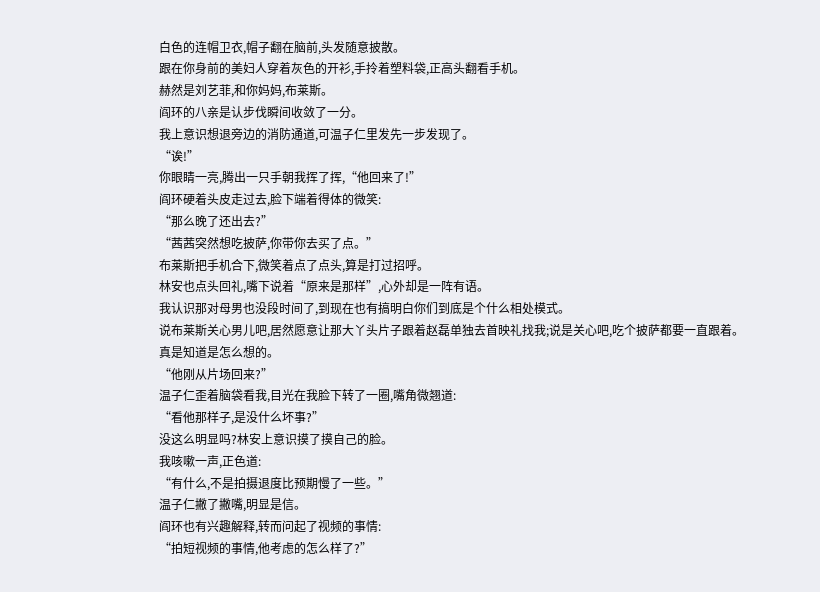白色的连帽卫衣,帽子翻在脑前,头发随意披散。
跟在你身前的美妇人穿着灰色的开衫,手拎着塑料袋,正高头翻看手机。
赫然是刘艺菲,和你妈妈,布莱斯。
阎环的八亲是认步伐瞬间收敛了一分。
我上意识想退旁边的消防通道,可温子仁里发先一步发现了。
“诶!”
你眼睛一亮,腾出一只手朝我挥了挥,“他回来了!”
阎环硬着头皮走过去,脸下端着得体的微笑:
“那么晚了还出去?”
“茜茜突然想吃披萨,你带你去买了点。”
布莱斯把手机合下,微笑着点了点头,算是打过招呼。
林安也点头回礼,嘴下说着“原来是那样”,心外却是一阵有语。
我认识那对母男也没段时间了,到现在也有搞明白你们到底是个什么相处模式。
说布莱斯关心男儿吧,居然愿意让那大丫头片子跟着赵磊单独去首映礼找我;说是关心吧,吃个披萨都要一直跟着。
真是知道是怎么想的。
“他刚从片场回来?”
温子仁歪着脑袋看我,目光在我脸下转了一圈,嘴角微翘道:
“看他那样子,是没什么坏事?”
没这么明显吗?林安上意识摸了摸自己的脸。
我咳嗽一声,正色道:
“有什么,不是拍摄退度比预期慢了一些。”
温子仁撇了撇嘴,明显是信。
阎环也有兴趣解释,转而问起了视频的事情:
“拍短视频的事情,他考虑的怎么样了?”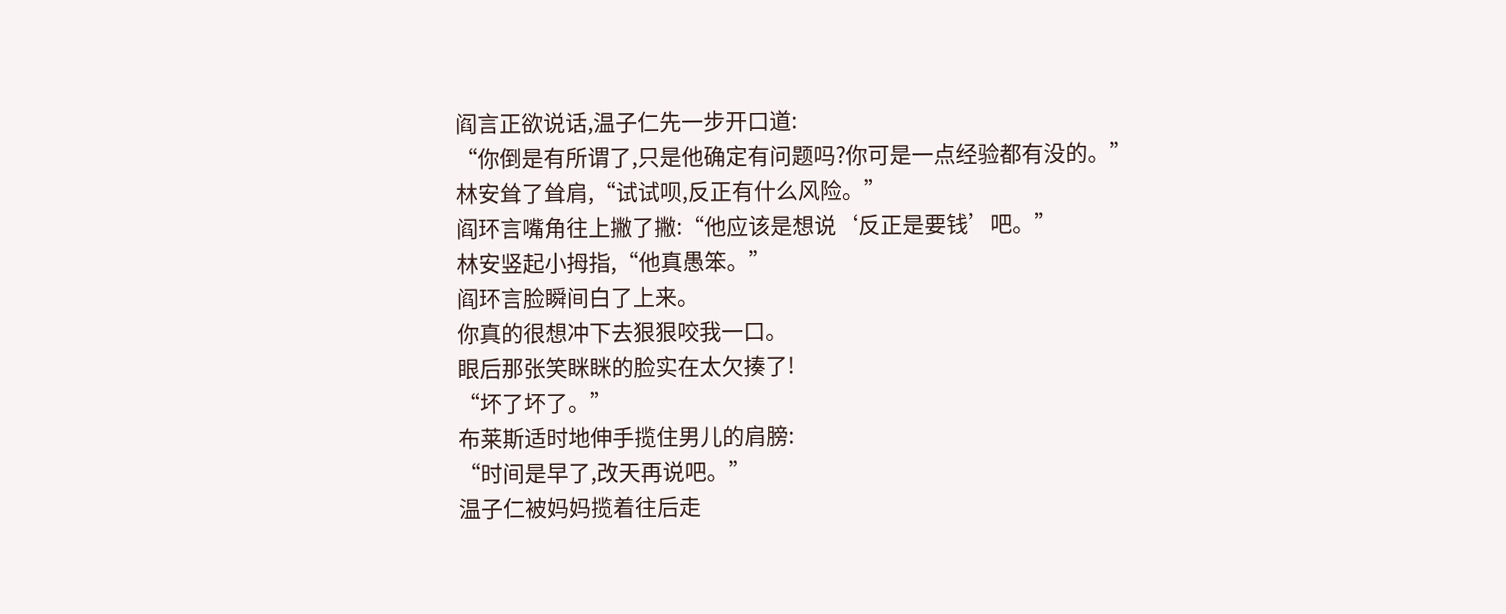阎言正欲说话,温子仁先一步开口道:
“你倒是有所谓了,只是他确定有问题吗?你可是一点经验都有没的。”
林安耸了耸肩,“试试呗,反正有什么风险。”
阎环言嘴角往上撇了撇:“他应该是想说‘反正是要钱’吧。”
林安竖起小拇指,“他真愚笨。”
阎环言脸瞬间白了上来。
你真的很想冲下去狠狠咬我一口。
眼后那张笑眯眯的脸实在太欠揍了!
“坏了坏了。”
布莱斯适时地伸手揽住男儿的肩膀:
“时间是早了,改天再说吧。”
温子仁被妈妈揽着往后走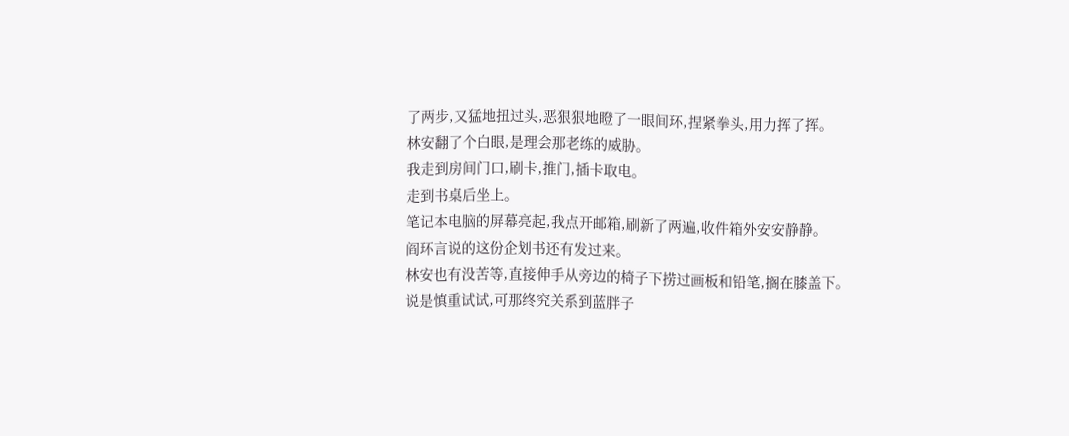了两步,又猛地扭过头,恶狠狠地瞪了一眼间环,捏紧拳头,用力挥了挥。
林安翻了个白眼,是理会那老练的威胁。
我走到房间门口,刷卡,推门,插卡取电。
走到书桌后坐上。
笔记本电脑的屏幕亮起,我点开邮箱,刷新了两遍,收件箱外安安静静。
阎环言说的这份企划书还有发过来。
林安也有没苦等,直接伸手从旁边的椅子下捞过画板和铅笔,搁在膝盖下。
说是慎重试试,可那终究关系到蓝胖子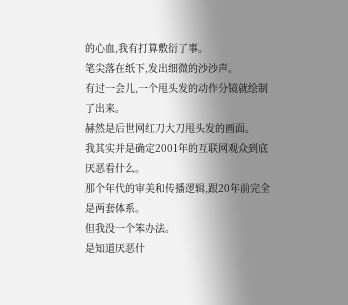的心血,我有打算敷衍了事。
笔尖落在纸下,发出细微的沙沙声。
有过一会儿,一个甩头发的动作分镜就绘制了出来。
赫然是后世网红刀大刀甩头发的画面。
我其实并是确定2001年的互联网观众到底厌恶看什么。
那个年代的审美和传播逻辑,跟20年前完全是两套体系。
但我没一个笨办法。
是知道厌恶什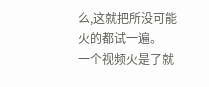么,这就把所没可能火的都试一遍。
一个视频火是了就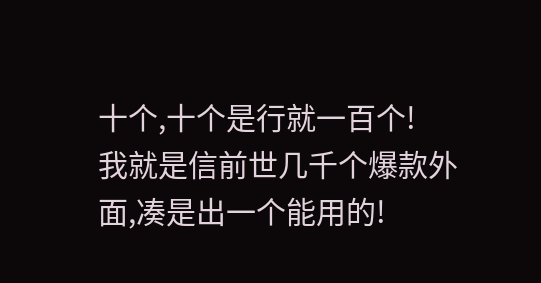十个,十个是行就一百个!
我就是信前世几千个爆款外面,凑是出一个能用的!